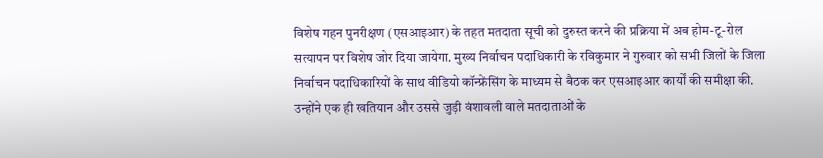विशेष गहन पुनरीक्षण (एसआइआर) के तहत मतदाता सूची को दुरुस्त करने की प्रक्रिया में अब होम-टू-रोल सत्यापन पर विशेष जोर दिया जायेगा. मुख्य निर्वाचन पदाधिकारी के रविकुमार ने गुरुवार को सभी जिलों के जिला निर्वाचन पदाधिकारियों के साथ वीडियो कॉन्फ्रेंसिंग के माध्यम से बैठक कर एसआइआर कार्यों की समीक्षा की. उन्होंने एक ही खतियान और उससे जुड़ी वंशावली वाले मतदाताओं के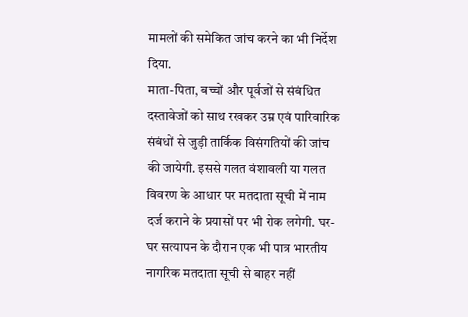मामलों की समेकित जांच करने का भी निर्देश दिया.
माता-पिता, बच्चों और पूर्वजों से संबंधित दस्तावेजों को साथ रखकर उम्र एवं पारिवारिक संबंधों से जुड़ी तार्किक विसंगतियों की जांच की जायेगी. इससे गलत वंशावली या गलत विवरण के आधार पर मतदाता सूची में नाम दर्ज कराने के प्रयासों पर भी रोक लगेगी. घर-घर सत्यापन के दौरान एक भी पात्र भारतीय नागरिक मतदाता सूची से बाहर नहीं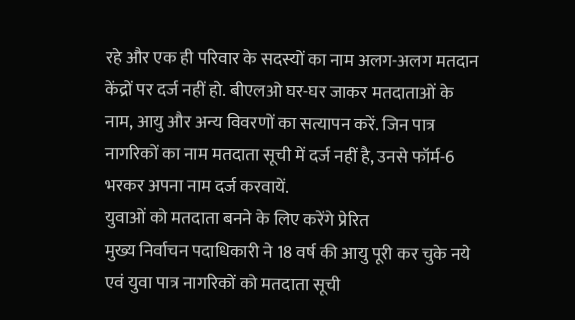रहे और एक ही परिवार के सदस्यों का नाम अलग-अलग मतदान केंद्रों पर दर्ज नहीं हो. बीएलओ घर-घर जाकर मतदाताओं के नाम, आयु और अन्य विवरणों का सत्यापन करें. जिन पात्र नागरिकों का नाम मतदाता सूची में दर्ज नहीं है, उनसे फॉर्म-6 भरकर अपना नाम दर्ज करवायें.
युवाओं को मतदाता बनने के लिए करेंगे प्रेरित
मुख्य निर्वाचन पदाधिकारी ने 18 वर्ष की आयु पूरी कर चुके नये एवं युवा पात्र नागरिकों को मतदाता सूची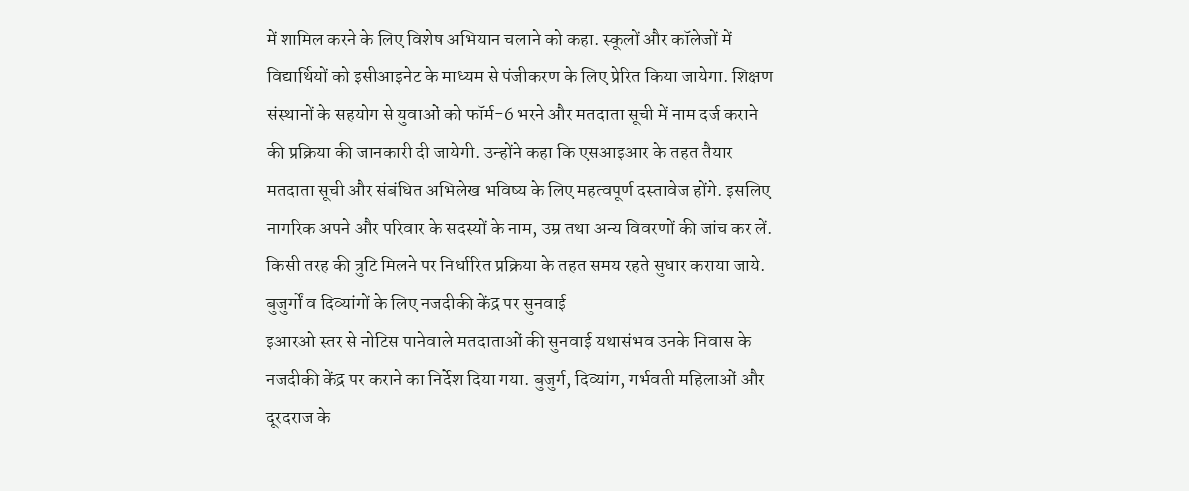में शामिल करने के लिए विशेष अभियान चलाने को कहा. स्कूलों और कॉलेजों में विद्यार्थियों को इसीआइनेट के माध्यम से पंजीकरण के लिए प्रेरित किया जायेगा. शिक्षण संस्थानों के सहयोग से युवाओं को फॉर्म-6 भरने और मतदाता सूची में नाम दर्ज कराने की प्रक्रिया की जानकारी दी जायेगी. उन्होंने कहा कि एसआइआर के तहत तैयार मतदाता सूची और संबंधित अभिलेख भविष्य के लिए महत्वपूर्ण दस्तावेज होंगे. इसलिए नागरिक अपने और परिवार के सदस्यों के नाम, उम्र तथा अन्य विवरणों की जांच कर लें. किसी तरह की त्रुटि मिलने पर निर्धारित प्रक्रिया के तहत समय रहते सुधार कराया जाये.
बुजुर्गों व दिव्यांगों के लिए नजदीकी केंद्र पर सुनवाई
इआरओ स्तर से नोटिस पानेवाले मतदाताओं की सुनवाई यथासंभव उनके निवास के नजदीकी केंद्र पर कराने का निर्देश दिया गया. बुजुर्ग, दिव्यांग, गर्भवती महिलाओं और दूरदराज के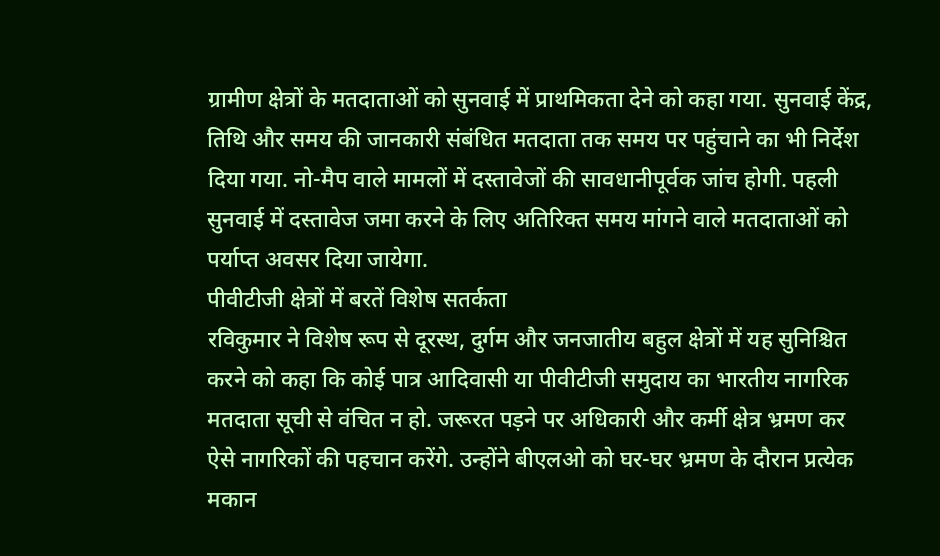ग्रामीण क्षेत्रों के मतदाताओं को सुनवाई में प्राथमिकता देने को कहा गया. सुनवाई केंद्र, तिथि और समय की जानकारी संबंधित मतदाता तक समय पर पहुंचाने का भी निर्देश दिया गया. नो-मैप वाले मामलों में दस्तावेजों की सावधानीपूर्वक जांच होगी. पहली सुनवाई में दस्तावेज जमा करने के लिए अतिरिक्त समय मांगने वाले मतदाताओं को पर्याप्त अवसर दिया जायेगा.
पीवीटीजी क्षेत्रों में बरतें विशेष सतर्कता
रविकुमार ने विशेष रूप से दूरस्थ, दुर्गम और जनजातीय बहुल क्षेत्रों में यह सुनिश्चित करने को कहा कि कोई पात्र आदिवासी या पीवीटीजी समुदाय का भारतीय नागरिक मतदाता सूची से वंचित न हो. जरूरत पड़ने पर अधिकारी और कर्मी क्षेत्र भ्रमण कर ऐसे नागरिकों की पहचान करेंगे. उन्होंने बीएलओ को घर-घर भ्रमण के दौरान प्रत्येक मकान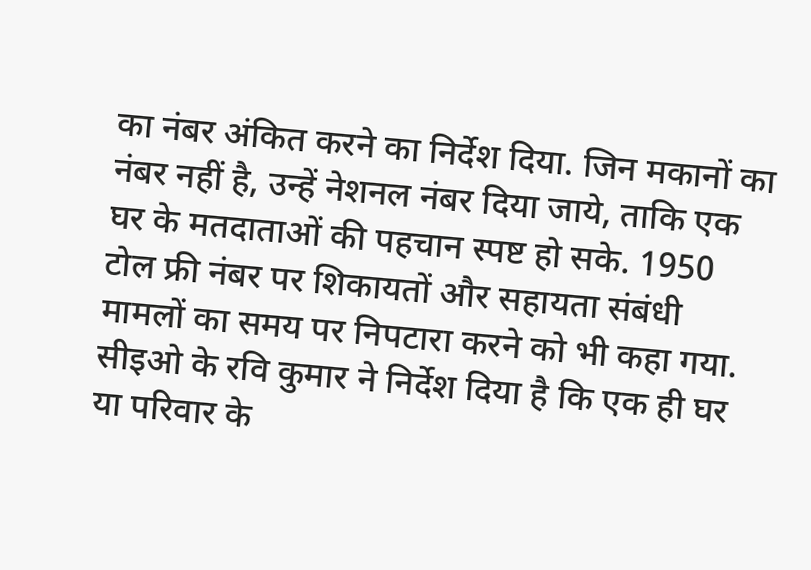का नंबर अंकित करने का निर्देश दिया. जिन मकानों का नंबर नहीं है, उन्हें नेशनल नंबर दिया जाये, ताकि एक घर के मतदाताओं की पहचान स्पष्ट हो सके. 1950 टोल फ्री नंबर पर शिकायतों और सहायता संबंधी मामलों का समय पर निपटारा करने को भी कहा गया. सीइओ के रवि कुमार ने निर्देश दिया है कि एक ही घर या परिवार के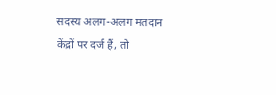सदस्य अलग-अलग मतदान केंद्रों पर दर्ज हैं, तो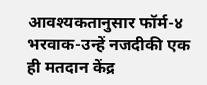आवश्यकतानुसार फॉर्म-४ भरवाक-उन्हें नजदीकी एक ही मतदान केंद्र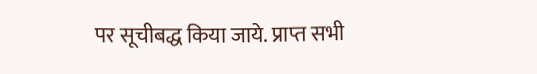पर सूचीबद्ध किया जाये. प्राप्त सभी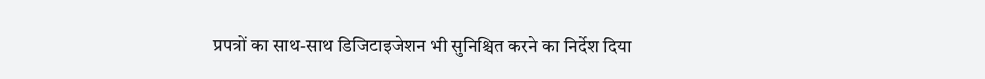प्रपत्रों का साथ-साथ डिजिटाइजेशन भी सुनिश्चित करने का निर्देश दिया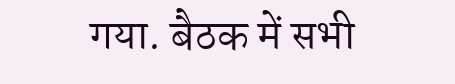गया. बैठक में सभी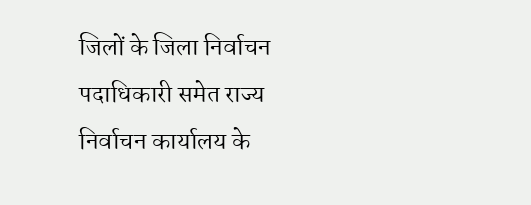जिलों के जिला निर्वाचन पदाधिकारी समेत राज्य निर्वाचन कार्यालय के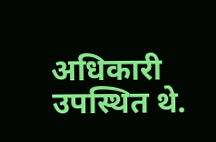अधिकारी उपस्थित थे.